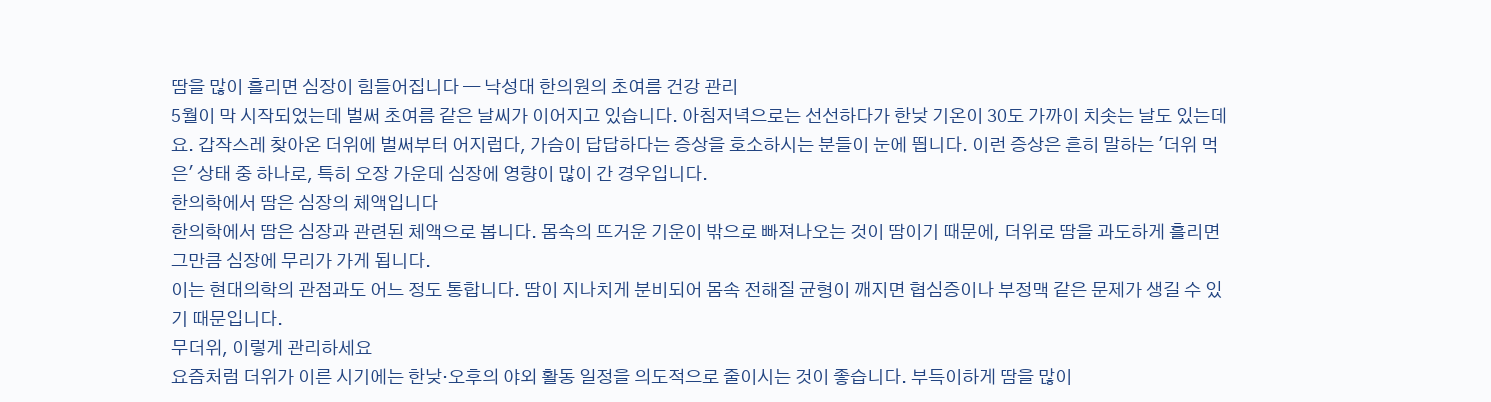땀을 많이 흘리면 심장이 힘들어집니다 — 낙성대 한의원의 초여름 건강 관리
5월이 막 시작되었는데 벌써 초여름 같은 날씨가 이어지고 있습니다. 아침저녁으로는 선선하다가 한낮 기온이 30도 가까이 치솟는 날도 있는데요. 갑작스레 찾아온 더위에 벌써부터 어지럽다, 가슴이 답답하다는 증상을 호소하시는 분들이 눈에 띕니다. 이런 증상은 흔히 말하는 '더위 먹은' 상태 중 하나로, 특히 오장 가운데 심장에 영향이 많이 간 경우입니다.
한의학에서 땀은 심장의 체액입니다
한의학에서 땀은 심장과 관련된 체액으로 봅니다. 몸속의 뜨거운 기운이 밖으로 빠져나오는 것이 땀이기 때문에, 더위로 땀을 과도하게 흘리면 그만큼 심장에 무리가 가게 됩니다.
이는 현대의학의 관점과도 어느 정도 통합니다. 땀이 지나치게 분비되어 몸속 전해질 균형이 깨지면 협심증이나 부정맥 같은 문제가 생길 수 있기 때문입니다.
무더위, 이렇게 관리하세요
요즘처럼 더위가 이른 시기에는 한낮·오후의 야외 활동 일정을 의도적으로 줄이시는 것이 좋습니다. 부득이하게 땀을 많이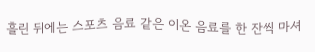흘린 뒤에는 스포츠 음료 같은 이온 음료를 한 잔씩 마셔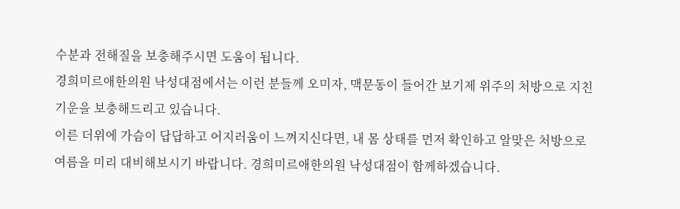수분과 전해질을 보충해주시면 도움이 됩니다.
경희미르애한의원 낙성대점에서는 이런 분들께 오미자, 맥문동이 들어간 보기제 위주의 처방으로 지친 기운을 보충해드리고 있습니다.
이른 더위에 가슴이 답답하고 어지러움이 느껴지신다면, 내 몸 상태를 먼저 확인하고 알맞은 처방으로 여름을 미리 대비해보시기 바랍니다. 경희미르애한의원 낙성대점이 함께하겠습니다.